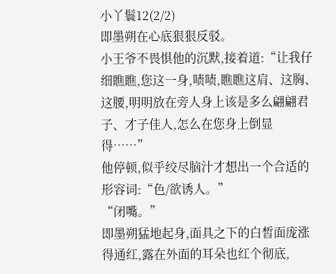小丫鬟12(2/2)
即墨朔在心底狠狠反驳。
小王爷不畏惧他的沉默,接着道:“让我仔细瞧瞧,您这一身,啧啧,瞧瞧这肩、这胸、这腰,明明放在旁人身上该是多么翩翩君子、才子佳人,怎么在您身上倒显得……”
他停顿,似乎绞尽脑汁才想出一个合适的形容词:“色/欲诱人。”
“闭嘴。”
即墨朔猛地起身,面具之下的白皙面庞涨得通红,露在外面的耳朵也红个彻底,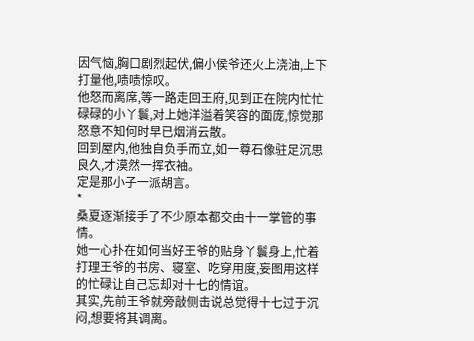因气恼,胸口剧烈起伏,偏小侯爷还火上浇油,上下打量他,啧啧惊叹。
他怒而离席,等一路走回王府,见到正在院内忙忙碌碌的小丫鬟,对上她洋溢着笑容的面庞,惊觉那怒意不知何时早已烟消云散。
回到屋内,他独自负手而立,如一尊石像驻足沉思良久,才漠然一挥衣袖。
定是那小子一派胡言。
*
桑夏逐渐接手了不少原本都交由十一掌管的事情。
她一心扑在如何当好王爷的贴身丫鬟身上,忙着打理王爷的书房、寝室、吃穿用度,妄图用这样的忙碌让自己忘却对十七的情谊。
其实,先前王爷就旁敲侧击说总觉得十七过于沉闷,想要将其调离。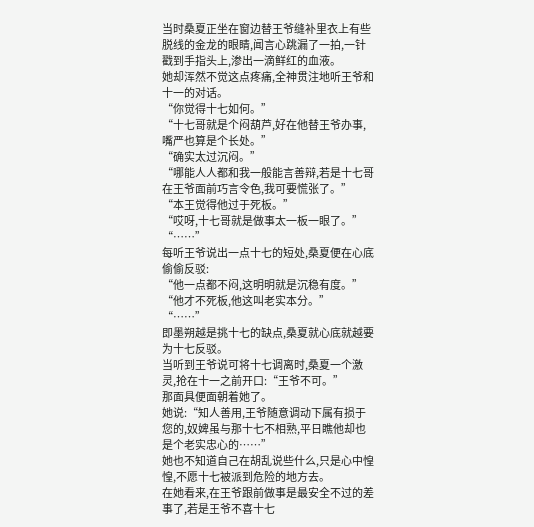当时桑夏正坐在窗边替王爷缝补里衣上有些脱线的金龙的眼睛,闻言心跳漏了一拍,一针戳到手指头上,渗出一滴鲜红的血液。
她却浑然不觉这点疼痛,全神贯注地听王爷和十一的对话。
“你觉得十七如何。”
“十七哥就是个闷葫芦,好在他替王爷办事,嘴严也算是个长处。”
“确实太过沉闷。”
“哪能人人都和我一般能言善辩,若是十七哥在王爷面前巧言令色,我可要慌张了。”
“本王觉得他过于死板。”
“哎呀,十七哥就是做事太一板一眼了。”
“……”
每听王爷说出一点十七的短处,桑夏便在心底偷偷反驳:
“他一点都不闷,这明明就是沉稳有度。”
“他才不死板,他这叫老实本分。”
“……”
即墨朔越是挑十七的缺点,桑夏就心底就越要为十七反驳。
当听到王爷说可将十七调离时,桑夏一个激灵,抢在十一之前开口:“王爷不可。”
那面具便面朝着她了。
她说:“知人善用,王爷随意调动下属有损于您的,奴婢虽与那十七不相熟,平日瞧他却也是个老实忠心的……”
她也不知道自己在胡乱说些什么,只是心中惶惶,不愿十七被派到危险的地方去。
在她看来,在王爷跟前做事是最安全不过的差事了,若是王爷不喜十七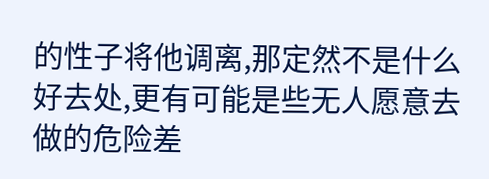的性子将他调离,那定然不是什么好去处,更有可能是些无人愿意去做的危险差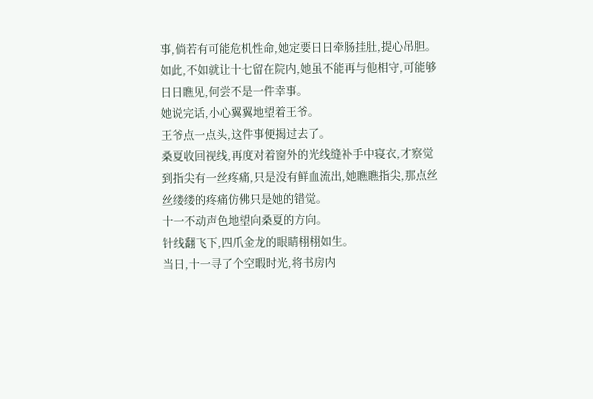事,倘若有可能危机性命,她定要日日牵肠挂肚,提心吊胆。
如此,不如就让十七留在院内,她虽不能再与他相守,可能够日日瞧见,何尝不是一件幸事。
她说完话,小心翼翼地望着王爷。
王爷点一点头,这件事便揭过去了。
桑夏收回视线,再度对着窗外的光线缝补手中寝衣,才察觉到指尖有一丝疼痛,只是没有鲜血流出,她瞧瞧指尖,那点丝丝缕缕的疼痛仿佛只是她的错觉。
十一不动声色地望向桑夏的方向。
针线翻飞下,四爪金龙的眼睛栩栩如生。
当日,十一寻了个空暇时光,将书房内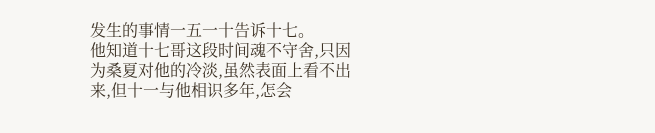发生的事情一五一十告诉十七。
他知道十七哥这段时间魂不守舍,只因为桑夏对他的冷淡,虽然表面上看不出来,但十一与他相识多年,怎会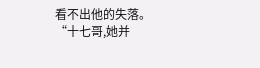看不出他的失落。
“十七哥,她并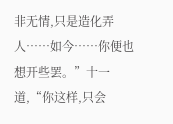非无情,只是造化弄人……如今……你便也想开些罢。”十一道,“你这样,只会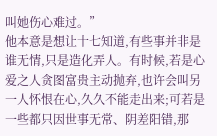叫她伤心难过。”
他本意是想让十七知道,有些事并非是谁无情,只是造化弄人。有时候,若是心爱之人贪图富贵主动抛弃,也许会叫另一人怀恨在心,久久不能走出来;可若是一些都只因世事无常、阴差阳错,那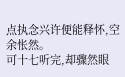点执念兴许便能释怀,空余怅然。
可十七听完,却骤然眼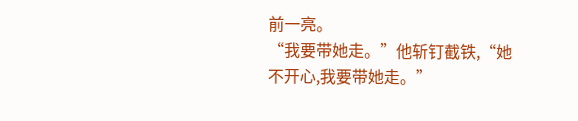前一亮。
“我要带她走。”他斩钉截铁,“她不开心,我要带她走。”